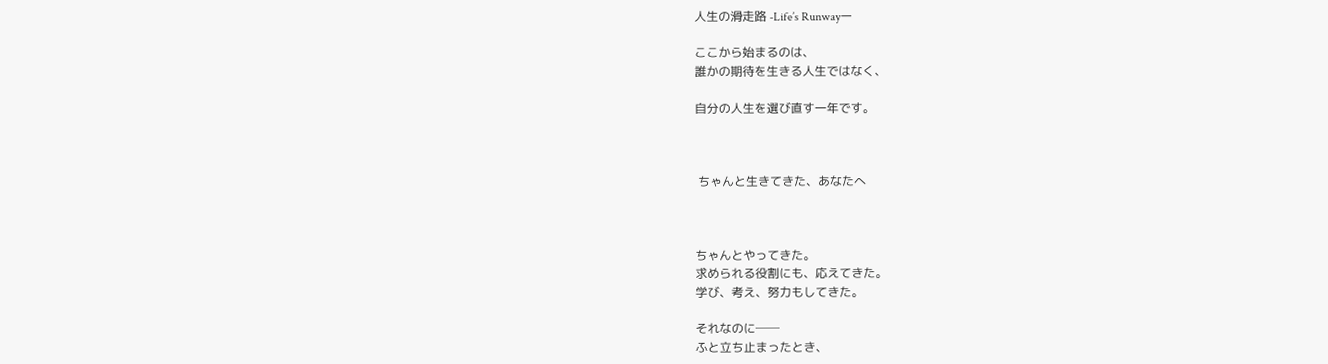人生の滑走路 -Life’s Runwayー

ここから始まるのは、
誰かの期待を生きる人生ではなく、

自分の人生を選び直す一年です。



 ちゃんと生きてきた、あなたへ



ちゃんとやってきた。
求められる役割にも、応えてきた。
学び、考え、努力もしてきた。

それなのに──
ふと立ち止まったとき、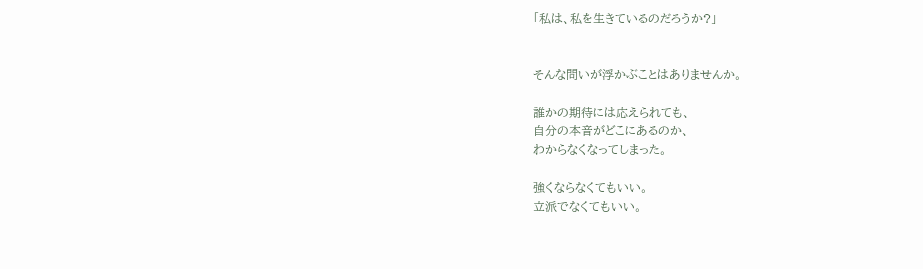「私は、私を生きているのだろうか?」


そんな問いが浮かぶことはありませんか。

誰かの期待には応えられても、
自分の本音がどこにあるのか、
わからなくなってしまった。

強くならなくてもいい。
立派でなくてもいい。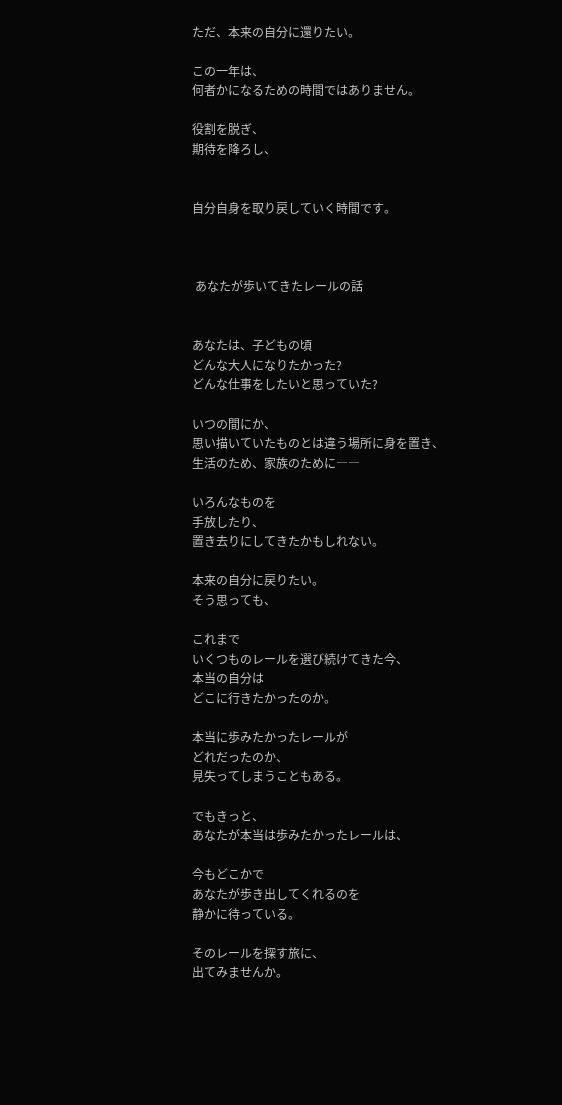ただ、本来の自分に還りたい。

この一年は、
何者かになるための時間ではありません。

役割を脱ぎ、
期待を降ろし、


自分自身を取り戻していく時間です。



 あなたが歩いてきたレールの話


あなたは、子どもの頃
どんな大人になりたかった?
どんな仕事をしたいと思っていた?

いつの間にか、
思い描いていたものとは違う場所に身を置き、
生活のため、家族のために――

いろんなものを
手放したり、
置き去りにしてきたかもしれない。

本来の自分に戻りたい。
そう思っても、

これまで
いくつものレールを選び続けてきた今、
本当の自分は
どこに行きたかったのか。

本当に歩みたかったレールが
どれだったのか、
見失ってしまうこともある。

でもきっと、
あなたが本当は歩みたかったレールは、

今もどこかで
あなたが歩き出してくれるのを
静かに待っている。

そのレールを探す旅に、
出てみませんか。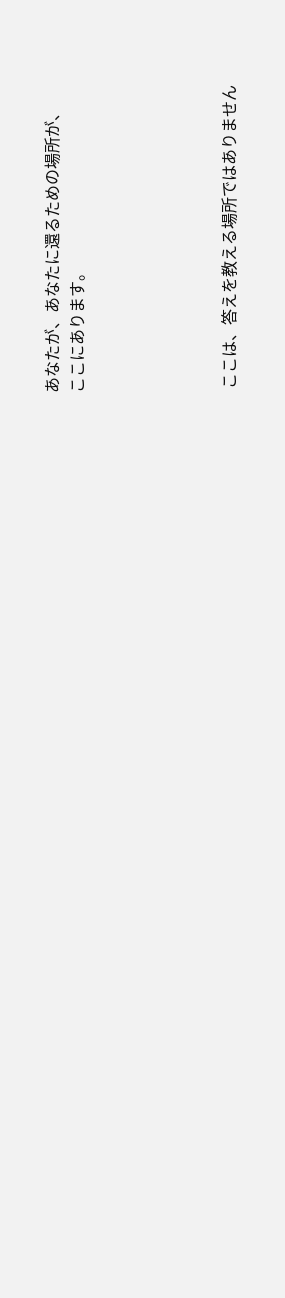あなたが、あなたに還るための場所が、
ここにあります。





 ここは、答えを教える場所ではありません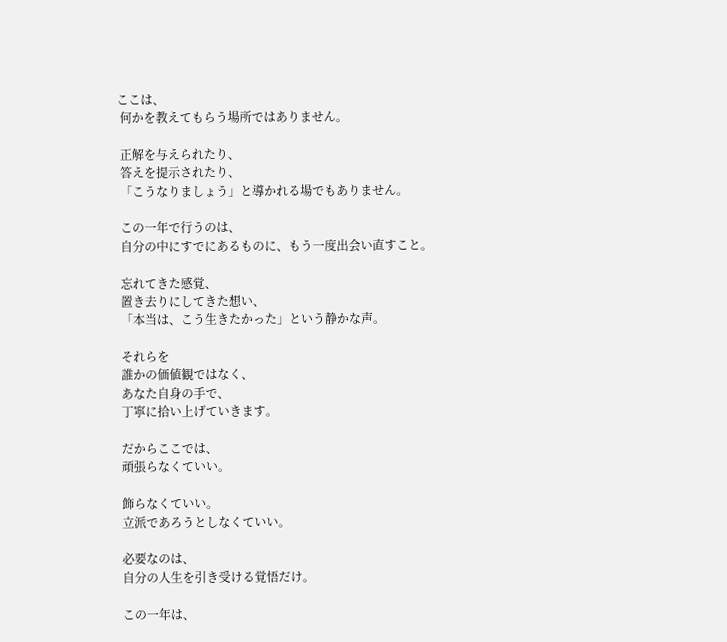ここは、
 何かを教えてもらう場所ではありません。

 正解を与えられたり、
 答えを提示されたり、
 「こうなりましょう」と導かれる場でもありません。

 この一年で行うのは、
 自分の中にすでにあるものに、もう一度出会い直すこと。

 忘れてきた感覚、
 置き去りにしてきた想い、
 「本当は、こう生きたかった」という静かな声。

 それらを
 誰かの価値観ではなく、
 あなた自身の手で、
 丁寧に拾い上げていきます。

 だからここでは、
 頑張らなくていい。

 飾らなくていい。
 立派であろうとしなくていい。

 必要なのは、
 自分の人生を引き受ける覚悟だけ。

 この一年は、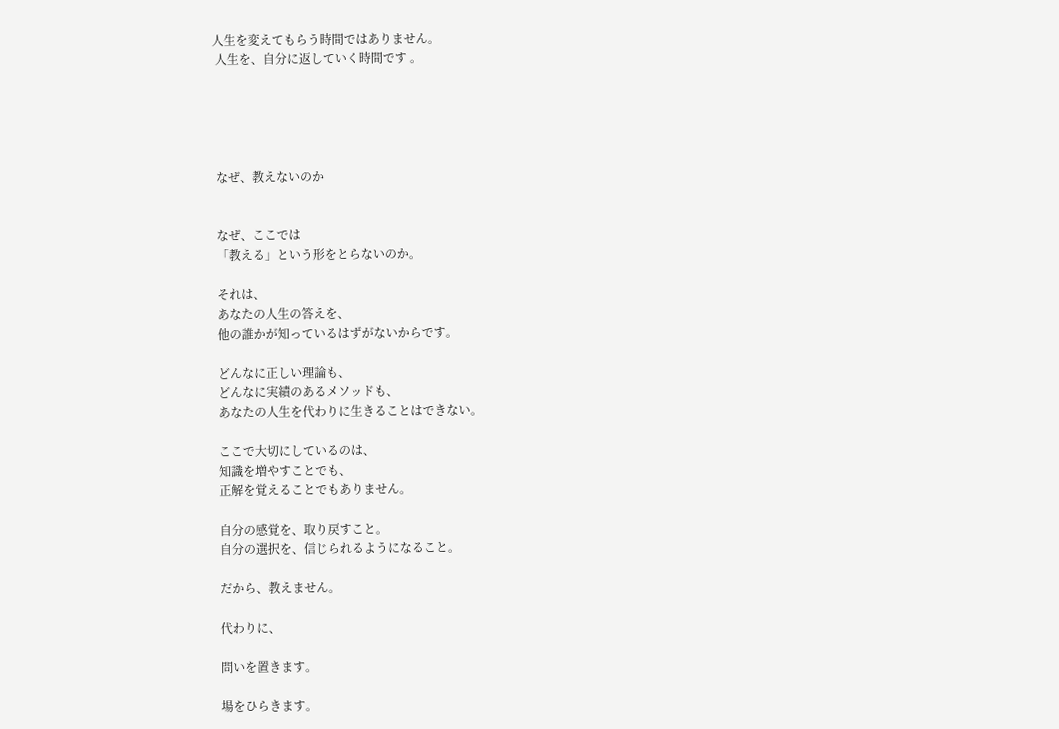人生を変えてもらう時間ではありません。
 人生を、自分に返していく時間です 。





 なぜ、教えないのか


 なぜ、ここでは
 「教える」という形をとらないのか。

 それは、
 あなたの人生の答えを、
 他の誰かが知っているはずがないからです。

 どんなに正しい理論も、
 どんなに実績のあるメソッドも、
 あなたの人生を代わりに生きることはできない。

 ここで大切にしているのは、
 知識を増やすことでも、
 正解を覚えることでもありません。

 自分の感覚を、取り戻すこと。
 自分の選択を、信じられるようになること。

 だから、教えません。

 代わりに、

 問いを置きます。

 場をひらきます。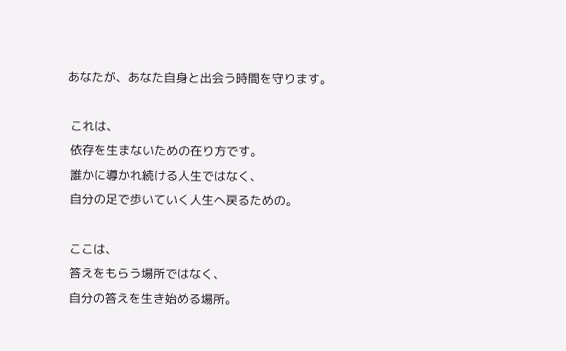あなたが、あなた自身と出会う時間を守ります。

 これは、
 依存を生まないための在り方です。
 誰かに導かれ続ける人生ではなく、
 自分の足で歩いていく人生へ戻るための。

 ここは、
 答えをもらう場所ではなく、
 自分の答えを生き始める場所。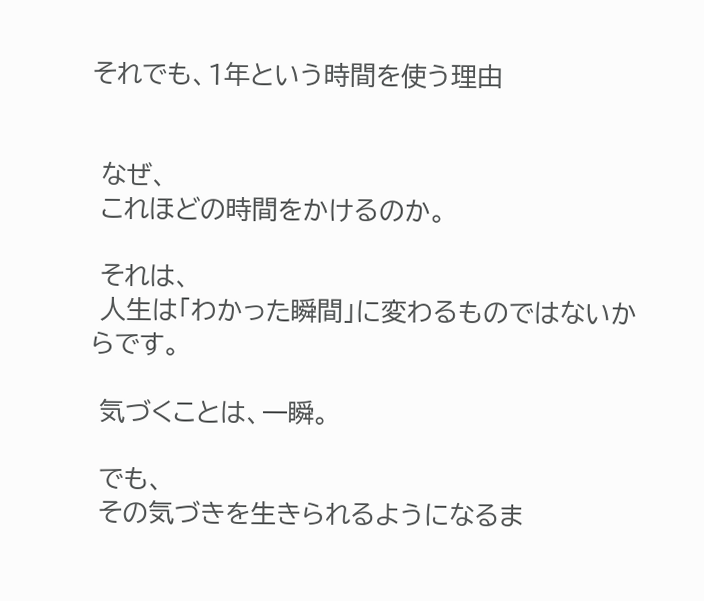それでも、1年という時間を使う理由


 なぜ、
 これほどの時間をかけるのか。

 それは、
 人生は「わかった瞬間」に変わるものではないからです。

 気づくことは、一瞬。

 でも、
 その気づきを生きられるようになるま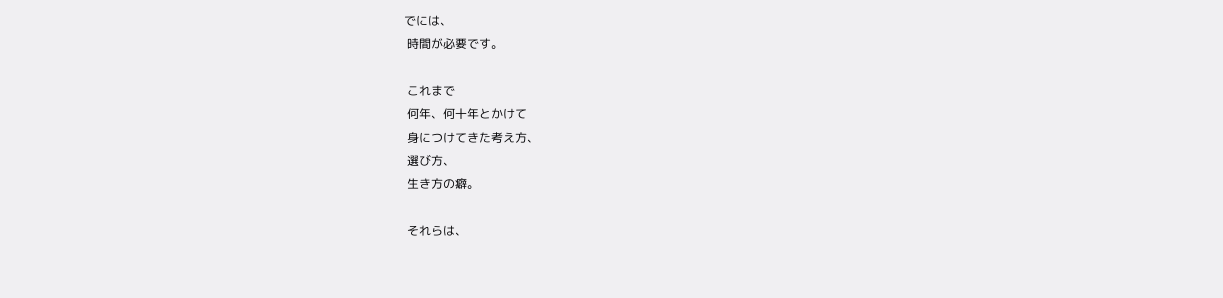でには、
 時間が必要です。

 これまで
 何年、何十年とかけて
 身につけてきた考え方、
 選び方、
 生き方の癖。

 それらは、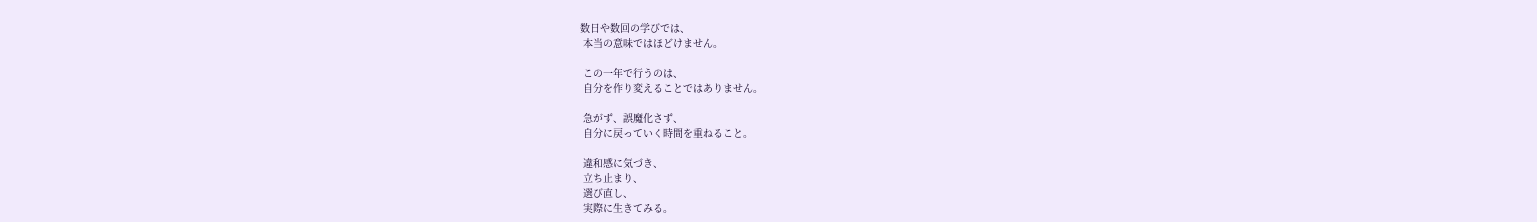数日や数回の学びでは、
 本当の意味ではほどけません。

 この一年で行うのは、
 自分を作り変えることではありません。

 急がず、誤魔化さず、
 自分に戻っていく時間を重ねること。

 違和感に気づき、
 立ち止まり、
 選び直し、
 実際に生きてみる。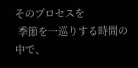そのプロセスを
 季節を一巡りする時間の中で、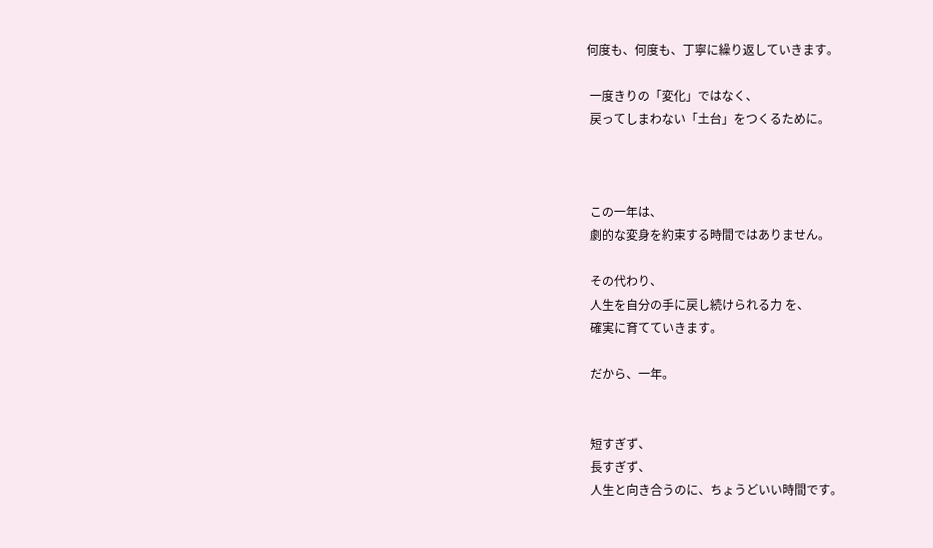何度も、何度も、丁寧に繰り返していきます。

 一度きりの「変化」ではなく、
 戻ってしまわない「土台」をつくるために。



 この一年は、
 劇的な変身を約束する時間ではありません。

 その代わり、
 人生を自分の手に戻し続けられる力 を、
 確実に育てていきます。

 だから、一年。


 短すぎず、
 長すぎず、
 人生と向き合うのに、ちょうどいい時間です。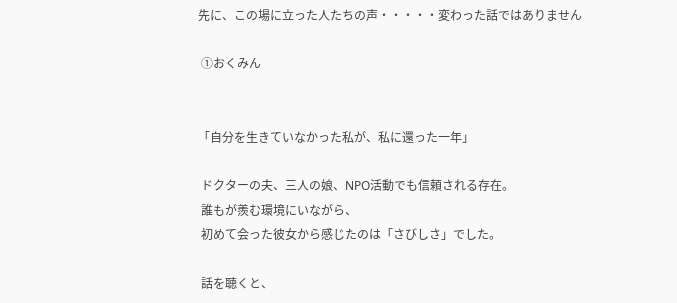先に、この場に立った人たちの声・・・・・変わった話ではありません

 ①おくみん


「自分を生きていなかった私が、私に還った一年」

 ドクターの夫、三人の娘、NPO活動でも信頼される存在。
 誰もが羨む環境にいながら、
 初めて会った彼女から感じたのは「さびしさ」でした。

 話を聴くと、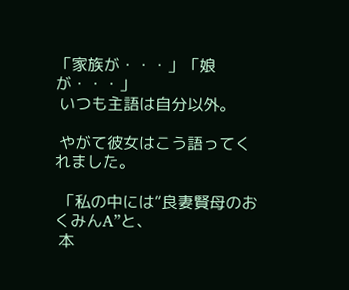「家族が・・・」「娘が・・・」
 いつも主語は自分以外。

 やがて彼女はこう語ってくれました。

 「私の中には“良妻賢母のおくみんA”と、
 本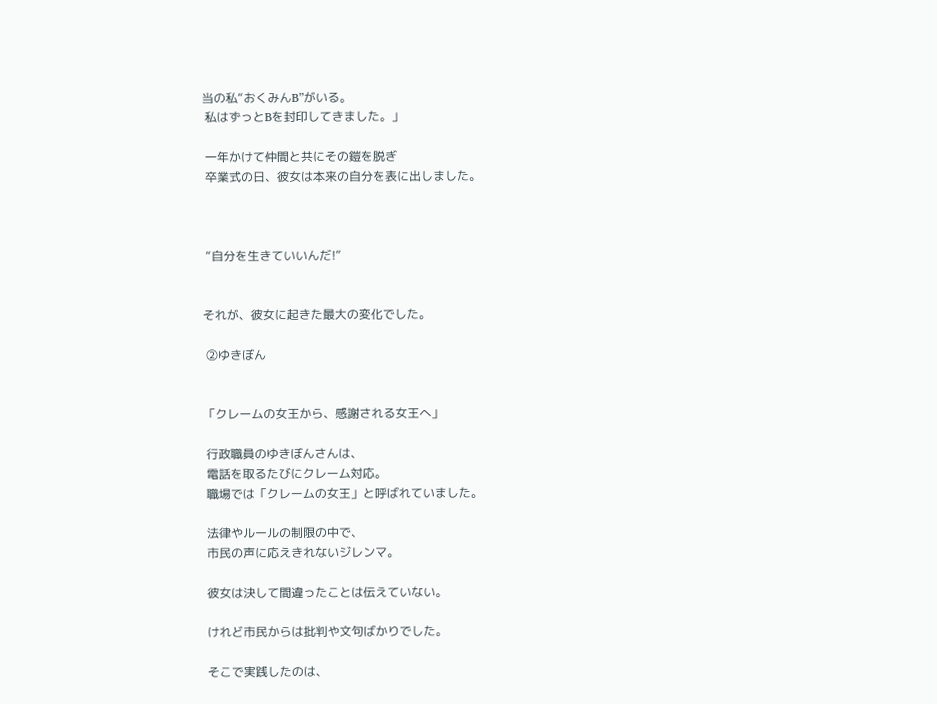当の私“おくみんB”がいる。
 私はずっとBを封印してきました。」

 一年かけて仲間と共にその鎧を脱ぎ
 卒業式の日、彼女は本来の自分を表に出しました。



 “自分を生きていいんだ!”


それが、彼女に起きた最大の変化でした。

 ②ゆきぼん


「クレームの女王から、感謝される女王へ」

 行政職員のゆきぼんさんは、
 電話を取るたびにクレーム対応。
 職場では「クレームの女王」と呼ばれていました。

 法律やルールの制限の中で、
 市民の声に応えきれないジレンマ。

 彼女は決して間違ったことは伝えていない。

 けれど市民からは批判や文句ばかりでした。

 そこで実践したのは、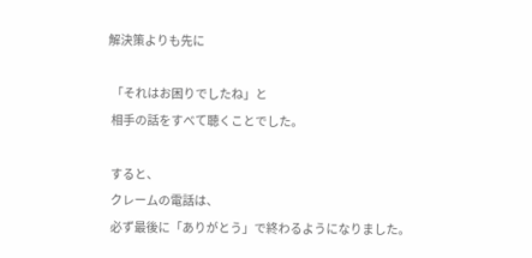解決策よりも先に

 「それはお困りでしたね」と
 相手の話をすべて聴くことでした。

 すると、
 クレームの電話は、
 必ず最後に「ありがとう」で終わるようになりました。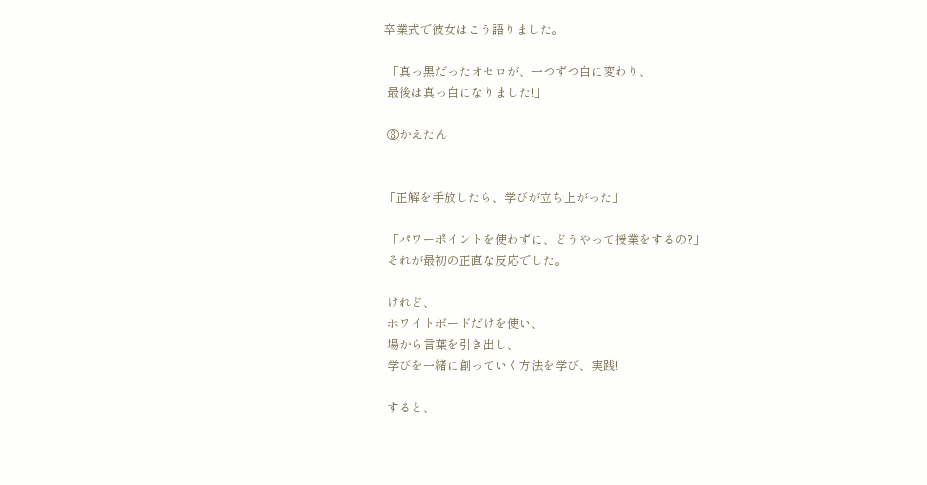卒業式で彼女はこう語りました。

 「真っ黒だったオセロが、一つずつ白に変わり、
 最後は真っ白になりました!」

 ③かえたん


「正解を手放したら、学びが立ち上がった」

 「パワーポイントを使わずに、どうやって授業をするの?」
 それが最初の正直な反応でした。

 けれど、
 ホワイトボードだけを使い、
 場から言葉を引き出し、
 学びを一緒に創っていく方法を学び、実践!

 すると、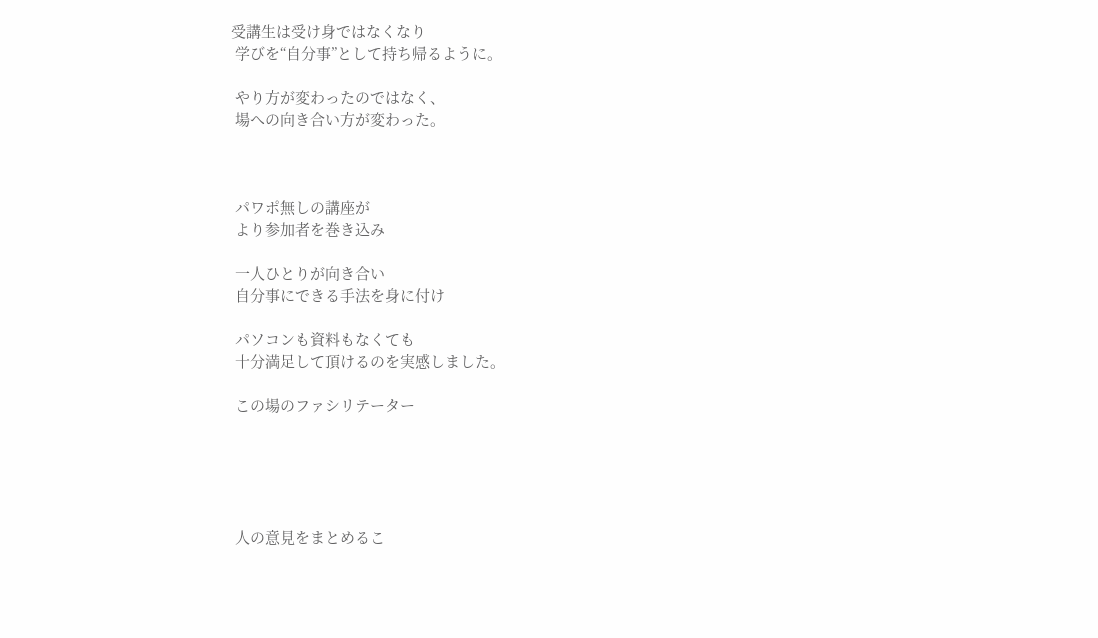受講生は受け身ではなくなり
 学びを“自分事”として持ち帰るように。

 やり方が変わったのではなく、
 場への向き合い方が変わった。



 パワポ無しの講座が
 より参加者を巻き込み

 一人ひとりが向き合い
 自分事にできる手法を身に付け

 パソコンも資料もなくても
 十分満足して頂けるのを実感しました。

 この場のファシリテーター





 人の意見をまとめるこ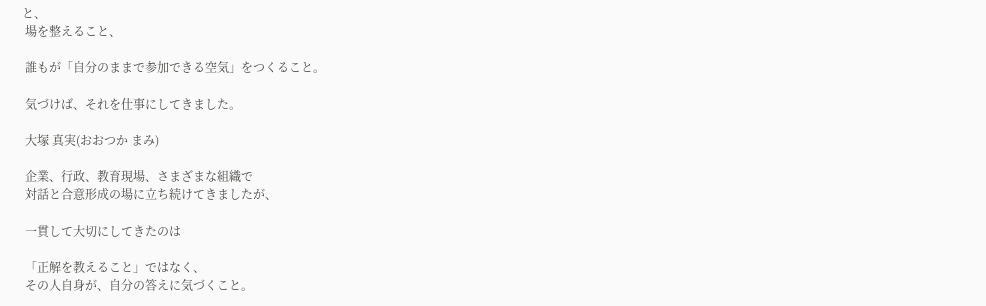と、
 場を整えること、

 誰もが「自分のままで参加できる空気」をつくること。

 気づけば、それを仕事にしてきました。

 大塚 真実(おおつか まみ)

 企業、行政、教育現場、さまざまな組織で
 対話と合意形成の場に立ち続けてきましたが、

 一貫して大切にしてきたのは

 「正解を教えること」ではなく、
 その人自身が、自分の答えに気づくこと。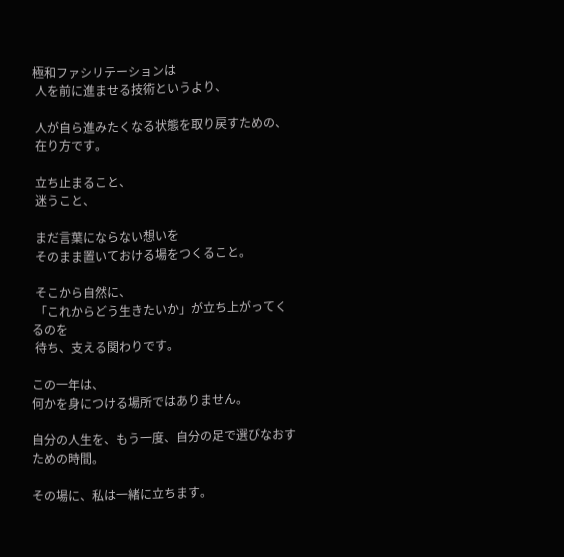極和ファシリテーションは
 人を前に進ませる技術というより、

 人が自ら進みたくなる状態を取り戻すための、
 在り方です。

 立ち止まること、
 迷うこと、

 まだ言葉にならない想いを
 そのまま置いておける場をつくること。

 そこから自然に、
 「これからどう生きたいか」が立ち上がってくるのを
 待ち、支える関わりです。

この一年は、
何かを身につける場所ではありません。

自分の人生を、もう一度、自分の足で選びなおすための時間。

その場に、私は一緒に立ちます。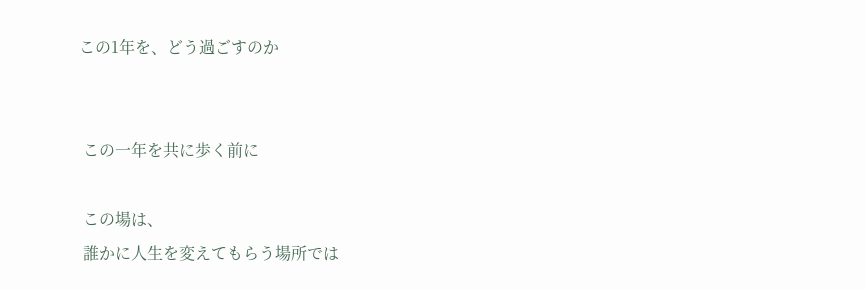この1年を、どう過ごすのか


 この一年を共に歩く前に

 この場は、
 誰かに人生を変えてもらう場所では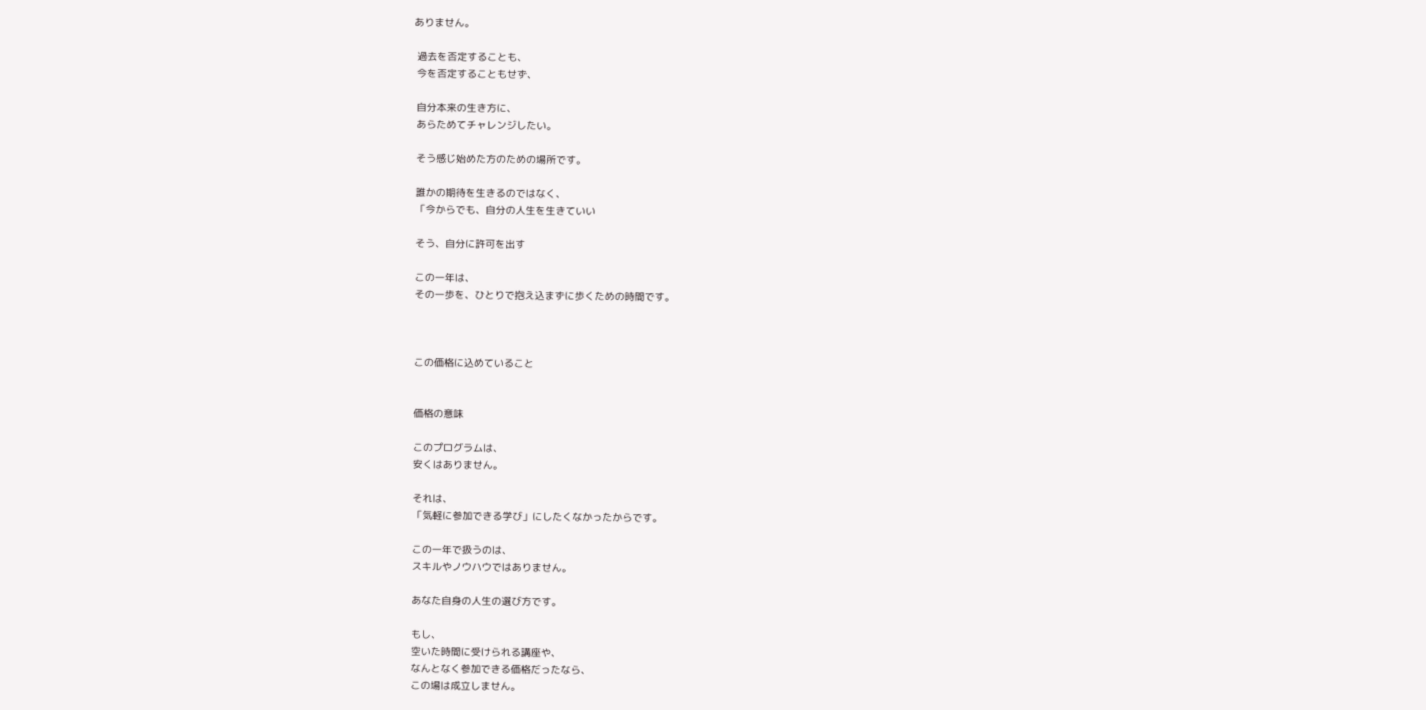ありません。

 過去を否定することも、
 今を否定することもせず、

 自分本来の生き方に、
 あらためてチャレンジしたい。

 そう感じ始めた方のための場所です。

 誰かの期待を生きるのではなく、
 「今からでも、自分の人生を生きていい

 そう、自分に許可を出す

 この一年は、
 その一歩を、ひとりで抱え込まずに歩くための時間です。



 この価格に込めていること


 価格の意味

 このプログラムは、
 安くはありません。

 それは、
 「気軽に参加できる学び」にしたくなかったからです。

 この一年で扱うのは、
 スキルやノウハウではありません。

 あなた自身の人生の選び方です。

 もし、
 空いた時間に受けられる講座や、
 なんとなく参加できる価格だったなら、
 この場は成立しません。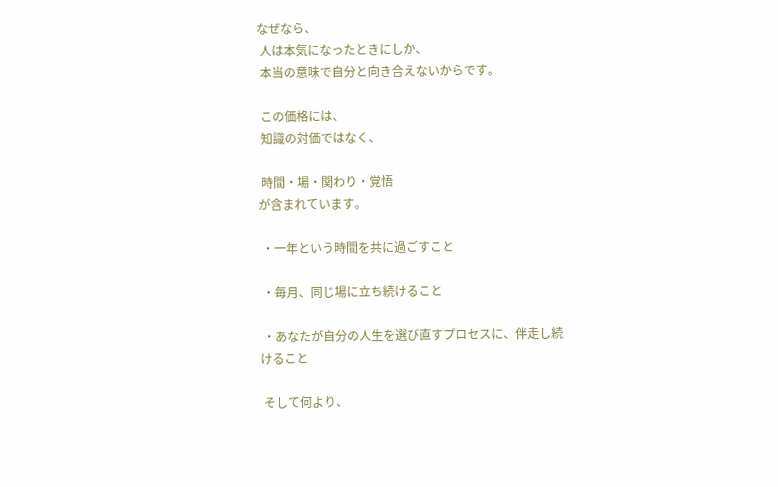なぜなら、
 人は本気になったときにしか、
 本当の意味で自分と向き合えないからです。

 この価格には、
 知識の対価ではなく、

 時間・場・関わり・覚悟
が含まれています。

 ・一年という時間を共に過ごすこと

 ・毎月、同じ場に立ち続けること

 ・あなたが自分の人生を選び直すプロセスに、伴走し続けること

 そして何より、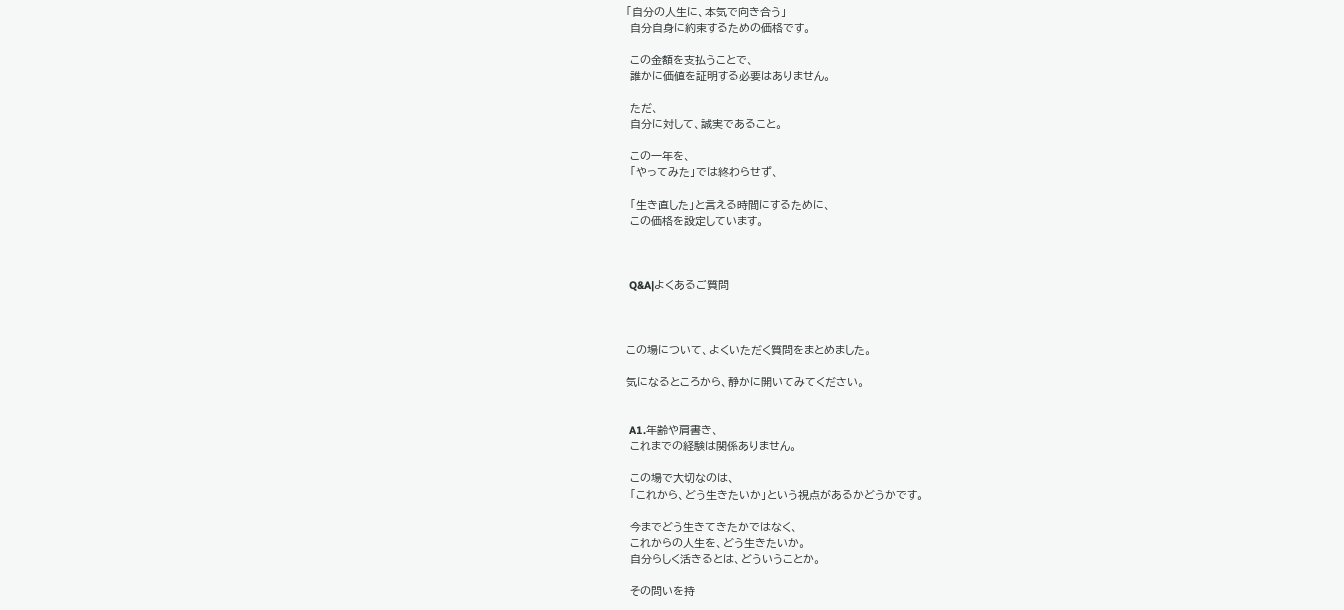「自分の人生に、本気で向き合う」
 自分自身に約束するための価格です。

 この金額を支払うことで、
 誰かに価値を証明する必要はありません。

 ただ、
 自分に対して、誠実であること。

 この一年を、
 「やってみた」では終わらせず、

 「生き直した」と言える時間にするために、
 この価格を設定しています。



 Q&A|よくあるご質問



この場について、よくいただく質問をまとめました。

気になるところから、静かに開いてみてください。


 A1.年齢や肩書き、
 これまでの経験は関係ありません。

 この場で大切なのは、
 「これから、どう生きたいか」という視点があるかどうかです。

 今までどう生きてきたかではなく、
 これからの人生を、どう生きたいか。
 自分らしく活きるとは、どういうことか。

 その問いを持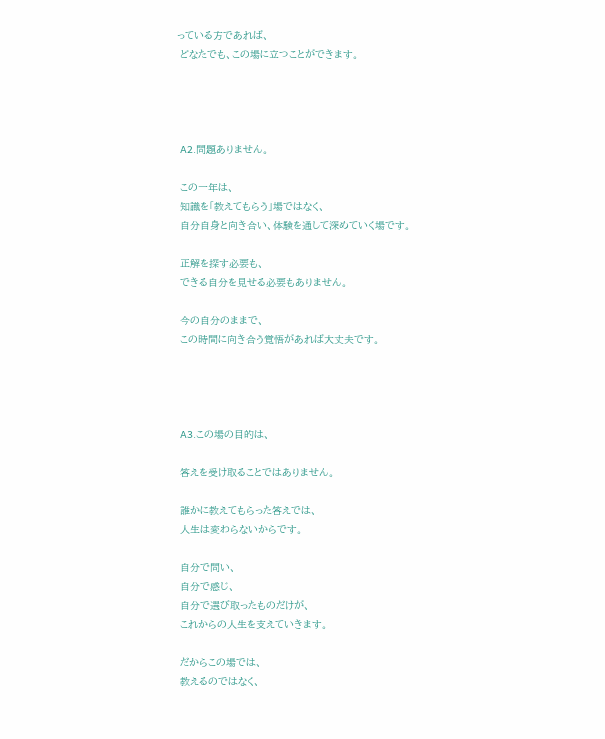っている方であれば、
 どなたでも、この場に立つことができます。




 A2.問題ありません。

 この一年は、
 知識を「教えてもらう」場ではなく、
 自分自身と向き合い、体験を通して深めていく場です。

 正解を探す必要も、
 できる自分を見せる必要もありません。

 今の自分のままで、
 この時間に向き合う覚悟があれば大丈夫です。




 A3.この場の目的は、

 答えを受け取ることではありません。

 誰かに教えてもらった答えでは、
 人生は変わらないからです。

 自分で問い、
 自分で感じ、
 自分で選び取ったものだけが、
 これからの人生を支えていきます。

 だからこの場では、
 教えるのではなく、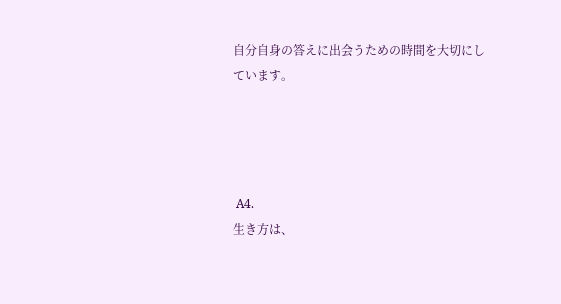自分自身の答えに出会うための時間を大切にしています。




 A4.
生き方は、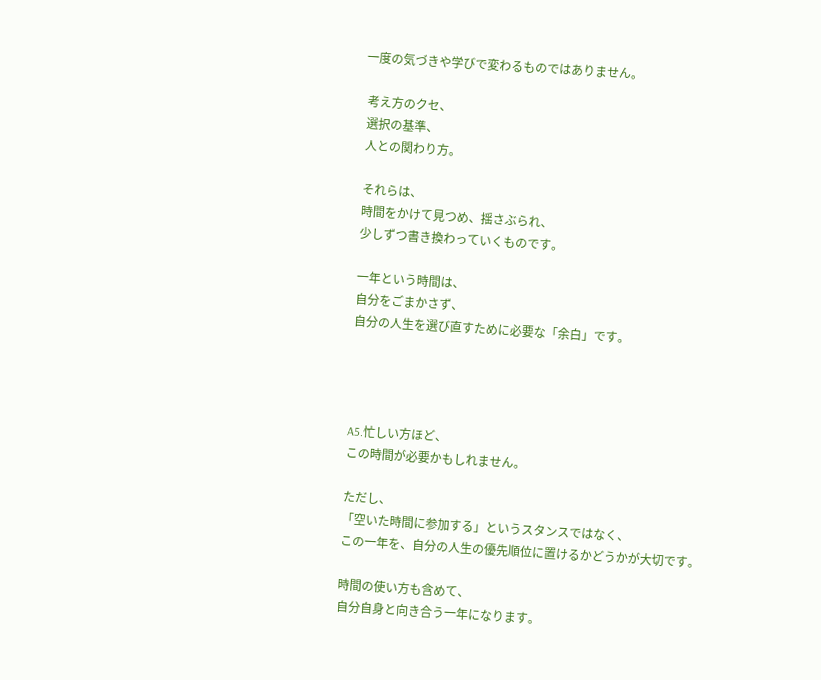一度の気づきや学びで変わるものではありません。

 考え方のクセ、
 選択の基準、
 人との関わり方。

 それらは、
 時間をかけて見つめ、揺さぶられ、
 少しずつ書き換わっていくものです。

 一年という時間は、
 自分をごまかさず、
 自分の人生を選び直すために必要な「余白」です。




 A5.忙しい方ほど、
 この時間が必要かもしれません。

 ただし、
 「空いた時間に参加する」というスタンスではなく、
 この一年を、自分の人生の優先順位に置けるかどうかが大切です。

 時間の使い方も含めて、
 自分自身と向き合う一年になります。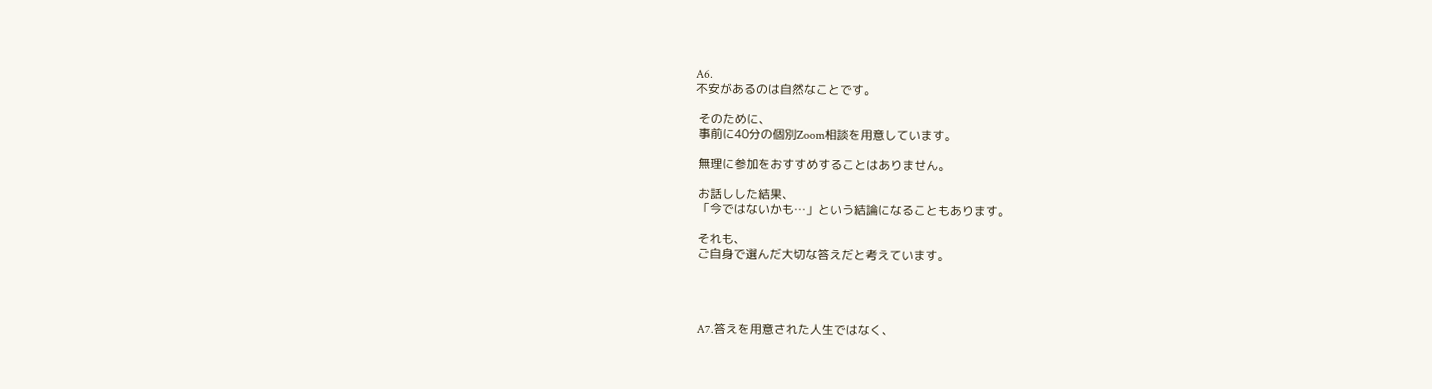A6.
不安があるのは自然なことです。

 そのために、
 事前に40分の個別Zoom相談を用意しています。

 無理に参加をおすすめすることはありません。

 お話しした結果、
 「今ではないかも…」という結論になることもあります。

 それも、
 ご自身で選んだ大切な答えだと考えています。




 A7.答えを用意された人生ではなく、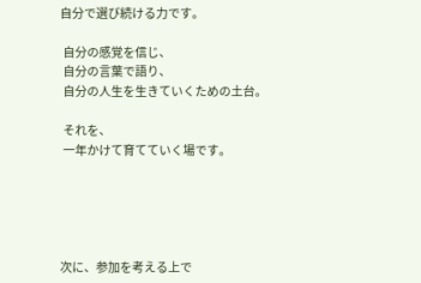自分で選び続ける力です。

 自分の感覚を信じ、
 自分の言葉で語り、
 自分の人生を生きていくための土台。

 それを、
 一年かけて育てていく場です。





次に、参加を考える上で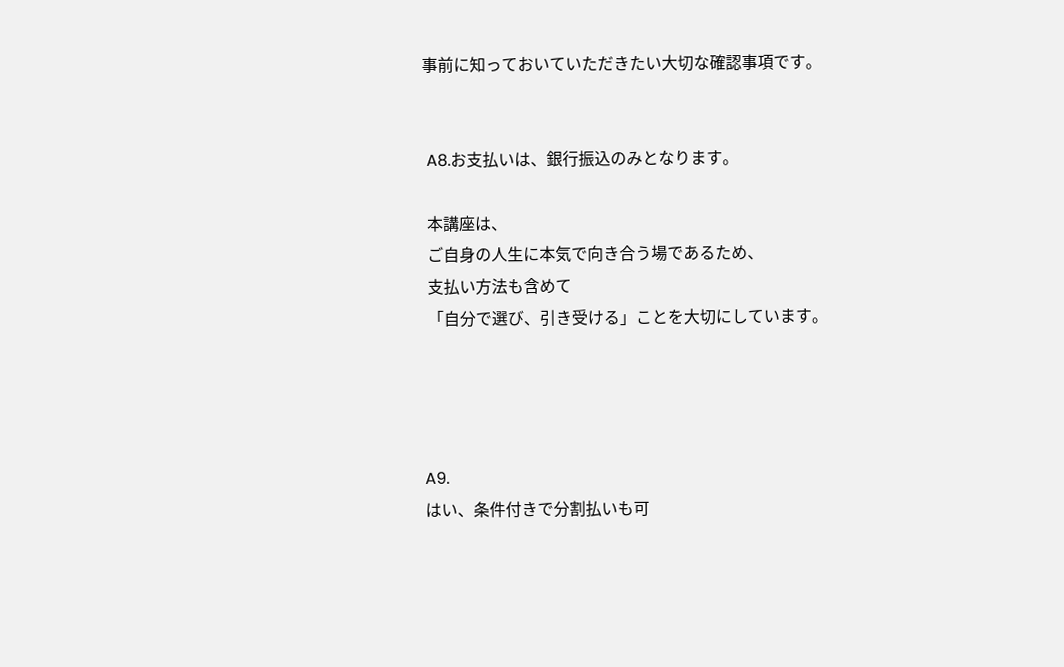事前に知っておいていただきたい大切な確認事項です。


 A8.お支払いは、銀行振込のみとなります。

 本講座は、
 ご自身の人生に本気で向き合う場であるため、
 支払い方法も含めて
 「自分で選び、引き受ける」ことを大切にしています。




A9.
はい、条件付きで分割払いも可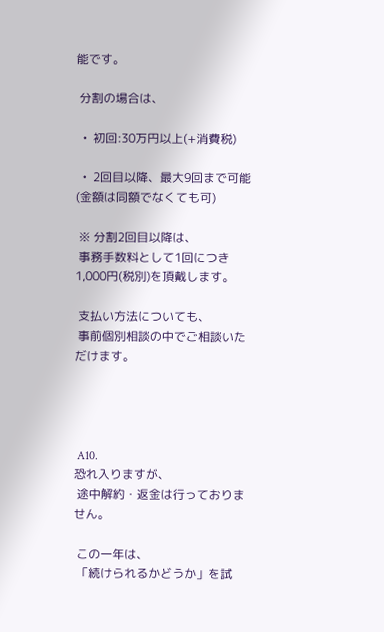能です。

 分割の場合は、

  •  初回:30万円以上(+消費税)

  •  2回目以降、最大9回まで可能(金額は同額でなくても可)

 ※ 分割2回目以降は、
 事務手数料として1回につき1,000円(税別)を頂戴します。

 支払い方法についても、
 事前個別相談の中でご相談いただけます。




 A10.
恐れ入りますが、
 途中解約・返金は行っておりません。

 この一年は、
 「続けられるかどうか」を試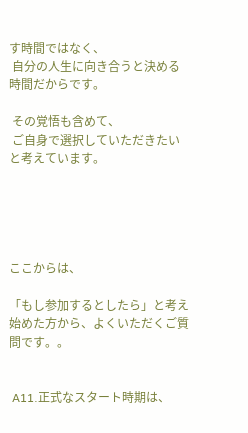す時間ではなく、
 自分の人生に向き合うと決める時間だからです。

 その覚悟も含めて、
 ご自身で選択していただきたいと考えています。





ここからは、

「もし参加するとしたら」と考え始めた方から、よくいただくご質問です。。


 A11.正式なスタート時期は、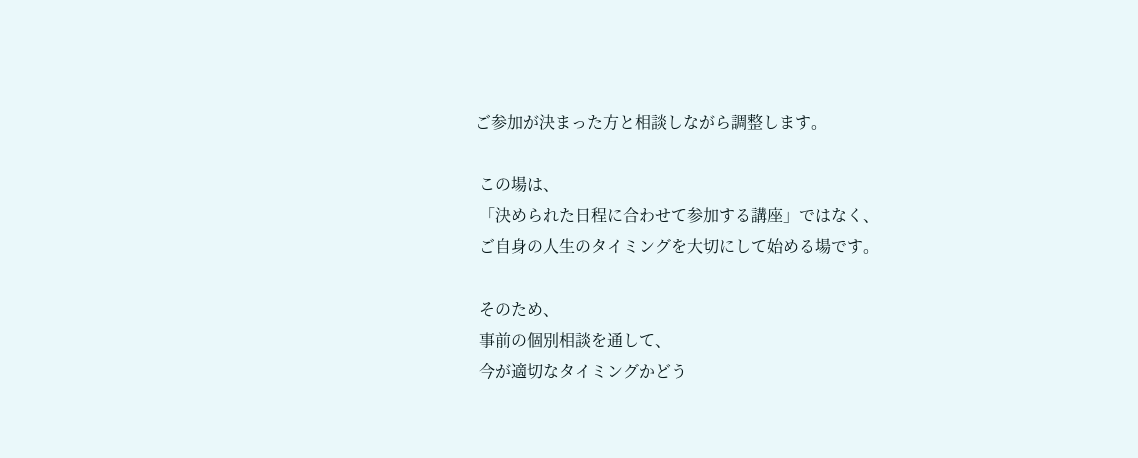ご参加が決まった方と相談しながら調整します。

 この場は、
 「決められた日程に合わせて参加する講座」ではなく、
 ご自身の人生のタイミングを大切にして始める場です。

 そのため、
 事前の個別相談を通して、
 今が適切なタイミングかどう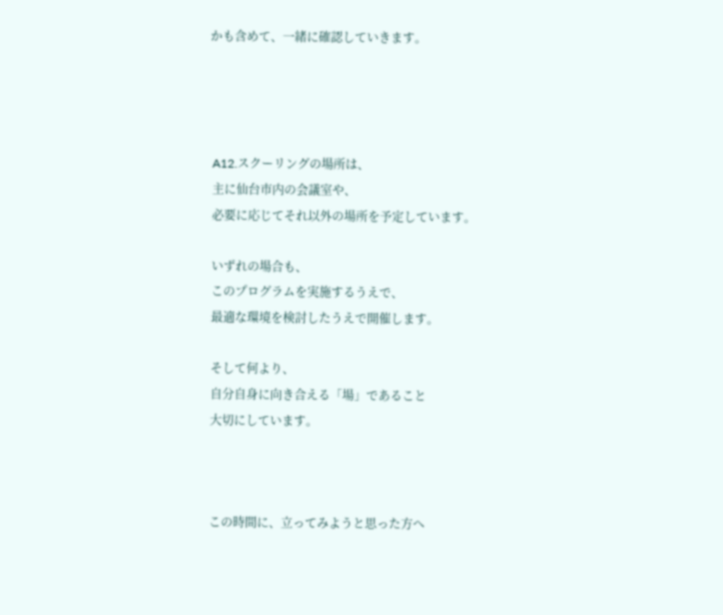かも含めて、一緒に確認していきます。




 A12.スクーリングの場所は、
 主に仙台市内の会議室や、
 必要に応じてそれ以外の場所を予定しています。

 いずれの場合も、
 このプログラムを実施するうえで、
 最適な環境を検討したうえで開催します。

 そして何より、
 自分自身に向き合える「場」であること
 大切にしています。



 この時間に、立ってみようと思った方へ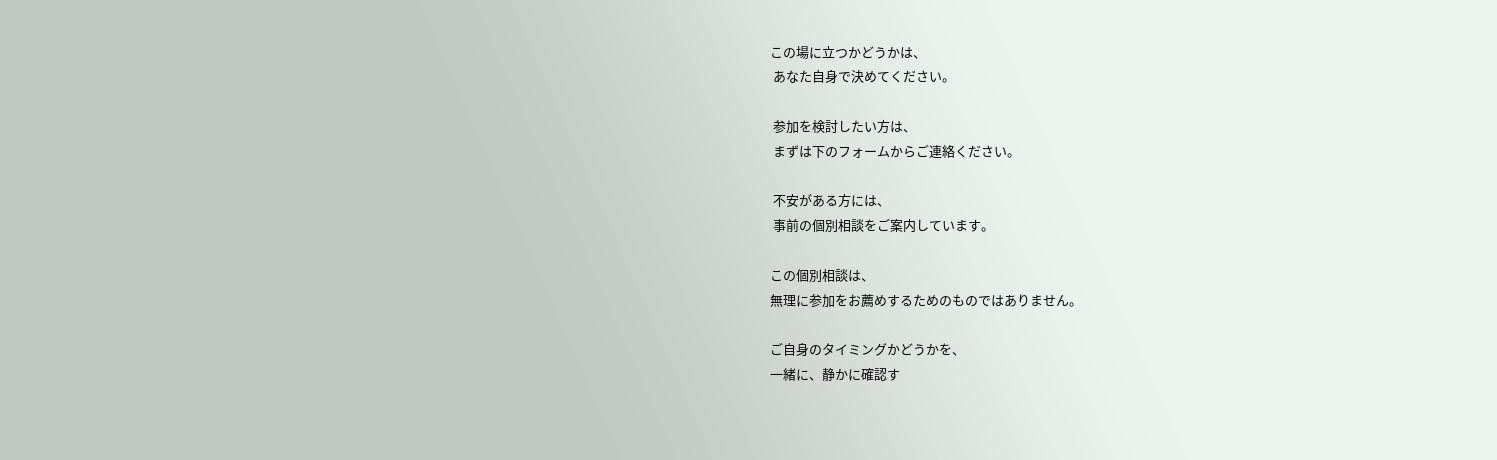この場に立つかどうかは、
 あなた自身で決めてください。

 参加を検討したい方は、
 まずは下のフォームからご連絡ください。

 不安がある方には、
 事前の個別相談をご案内しています。

この個別相談は、
無理に参加をお薦めするためのものではありません。

ご自身のタイミングかどうかを、
一緒に、静かに確認す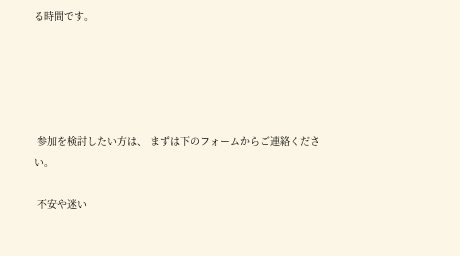る時間です。





 参加を検討したい方は、 まずは下のフォームからご連絡ください。

 不安や迷い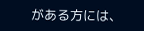がある方には、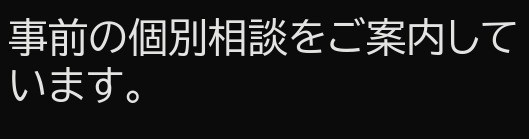事前の個別相談をご案内しています。